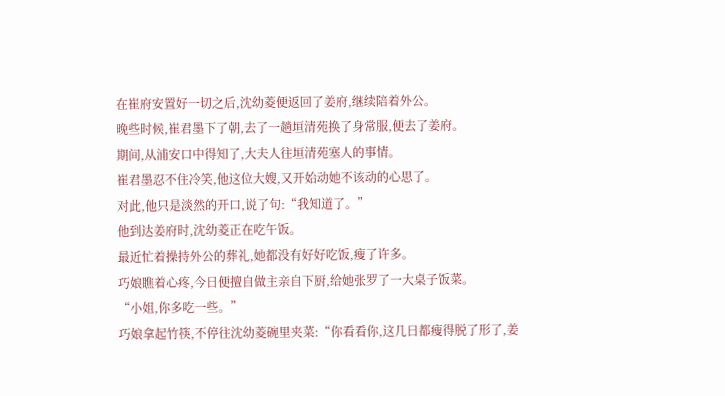在崔府安置好一切之后,沈幼菱便返回了姜府,继续陪着外公。
晚些时候,崔君墨下了朝,去了一趟垣清苑换了身常服,便去了姜府。
期间,从浦安口中得知了,大夫人往垣清苑塞人的事情。
崔君墨忍不住冷笑,他这位大嫂,又开始动她不该动的心思了。
对此,他只是淡然的开口,说了句:“我知道了。”
他到达姜府时,沈幼菱正在吃午饭。
最近忙着操持外公的葬礼,她都没有好好吃饭,瘦了许多。
巧娘瞧着心疼,今日便擅自做主亲自下厨,给她张罗了一大桌子饭菜。
“小姐,你多吃一些。”
巧娘拿起竹筷,不停往沈幼菱碗里夹菜:“你看看你,这几日都瘦得脱了形了,姜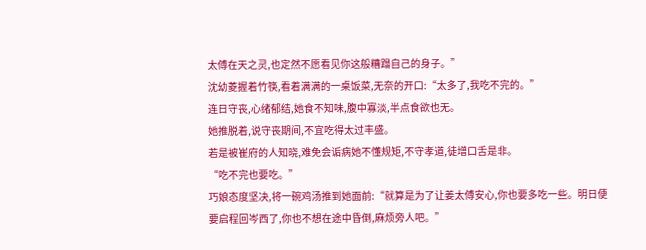太傅在天之灵,也定然不愿看见你这般糟蹋自己的身子。”
沈幼菱握着竹筷,看着满满的一桌饭菜,无奈的开口:“太多了,我吃不完的。”
连日守丧,心绪郁结,她食不知味,腹中寡淡,半点食欲也无。
她推脱着,说守丧期间,不宜吃得太过丰盛。
若是被崔府的人知晓,难免会诟病她不懂规矩,不守孝道,徒增口舌是非。
“吃不完也要吃。”
巧娘态度坚决,将一碗鸡汤推到她面前:“就算是为了让姜太傅安心,你也要多吃一些。明日便要启程回岑西了,你也不想在途中昏倒,麻烦旁人吧。”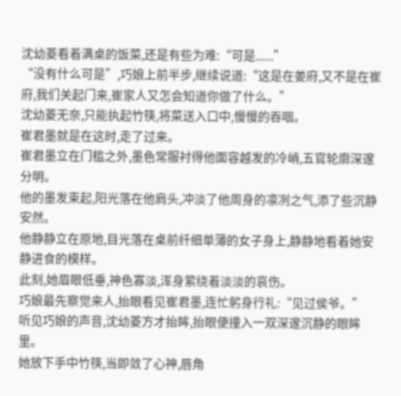沈幼菱看着满桌的饭菜,还是有些为难:“可是......”
“没有什么可是”,巧娘上前半步,继续说道:“这是在姜府,又不是在崔府,我们关起门来,崔家人又怎会知道你做了什么。”
沈幼菱无奈,只能执起竹筷,将菜送入口中,慢慢的吞咽。
崔君墨就是在这时,走了过来。
崔君墨立在门槛之外,墨色常服衬得他面容越发的冷峭,五官轮廓深邃分明。
他的墨发束起,阳光落在他肩头,冲淡了他周身的凛冽之气,添了些沉静安然。
他静静立在原地,目光落在桌前纤细单薄的女子身上,静静地看着她安静进食的模样。
此刻,她眉眼低垂,神色寡淡,浑身萦绕着淡淡的哀伤。
巧娘最先察觉来人,抬眼看见崔君墨,连忙躬身行礼:“见过侯爷。”
听见巧娘的声音,沈幼菱方才抬眸,抬眼便撞入一双深邃沉静的眼眸里。
她放下手中竹筷,当即敛了心神,唇角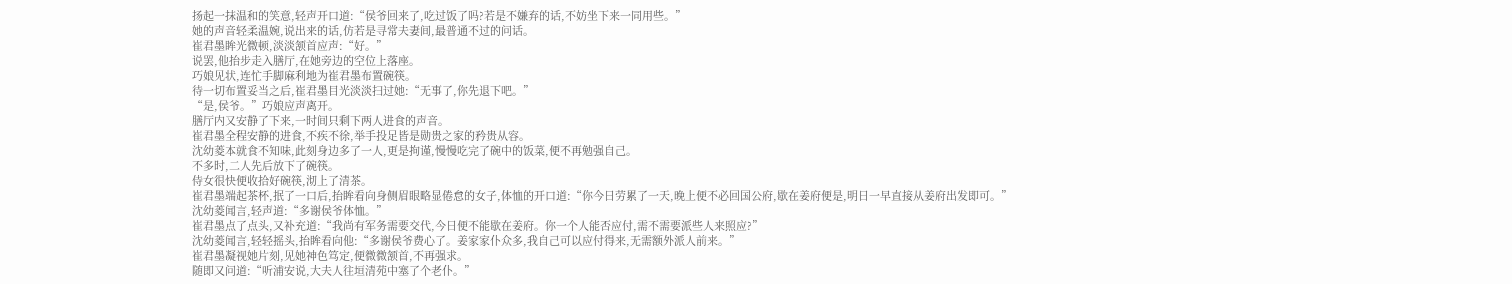扬起一抹温和的笑意,轻声开口道:“侯爷回来了,吃过饭了吗?若是不嫌弃的话,不妨坐下来一同用些。”
她的声音轻柔温婉,说出来的话,仿若是寻常夫妻间,最普通不过的问话。
崔君墨眸光微顿,淡淡颔首应声:“好。”
说罢,他抬步走入膳厅,在她旁边的空位上落座。
巧娘见状,连忙手脚麻利地为崔君墨布置碗筷。
待一切布置妥当之后,崔君墨目光淡淡扫过她:“无事了,你先退下吧。”
“是,侯爷。”巧娘应声离开。
膳厅内又安静了下来,一时间只剩下两人进食的声音。
崔君墨全程安静的进食,不疾不徐,举手投足皆是勋贵之家的矜贵从容。
沈幼菱本就食不知味,此刻身边多了一人,更是拘谨,慢慢吃完了碗中的饭菜,便不再勉强自己。
不多时,二人先后放下了碗筷。
侍女很快便收拾好碗筷,沏上了清茶。
崔君墨端起茶杯,抿了一口后,抬眸看向身侧眉眼略显倦怠的女子,体恤的开口道:“你今日劳累了一天,晚上便不必回国公府,歇在姜府便是,明日一早直接从姜府出发即可。”
沈幼菱闻言,轻声道:“多谢侯爷体恤。”
崔君墨点了点头,又补充道:“我尚有军务需要交代,今日便不能歇在姜府。你一个人能否应付,需不需要派些人来照应?”
沈幼菱闻言,轻轻摇头,抬眸看向他:“多谢侯爷费心了。姜家家仆众多,我自己可以应付得来,无需额外派人前来。”
崔君墨凝视她片刻,见她神色笃定,便微微颔首,不再强求。
随即又问道:“听浦安说,大夫人往垣清苑中塞了个老仆。”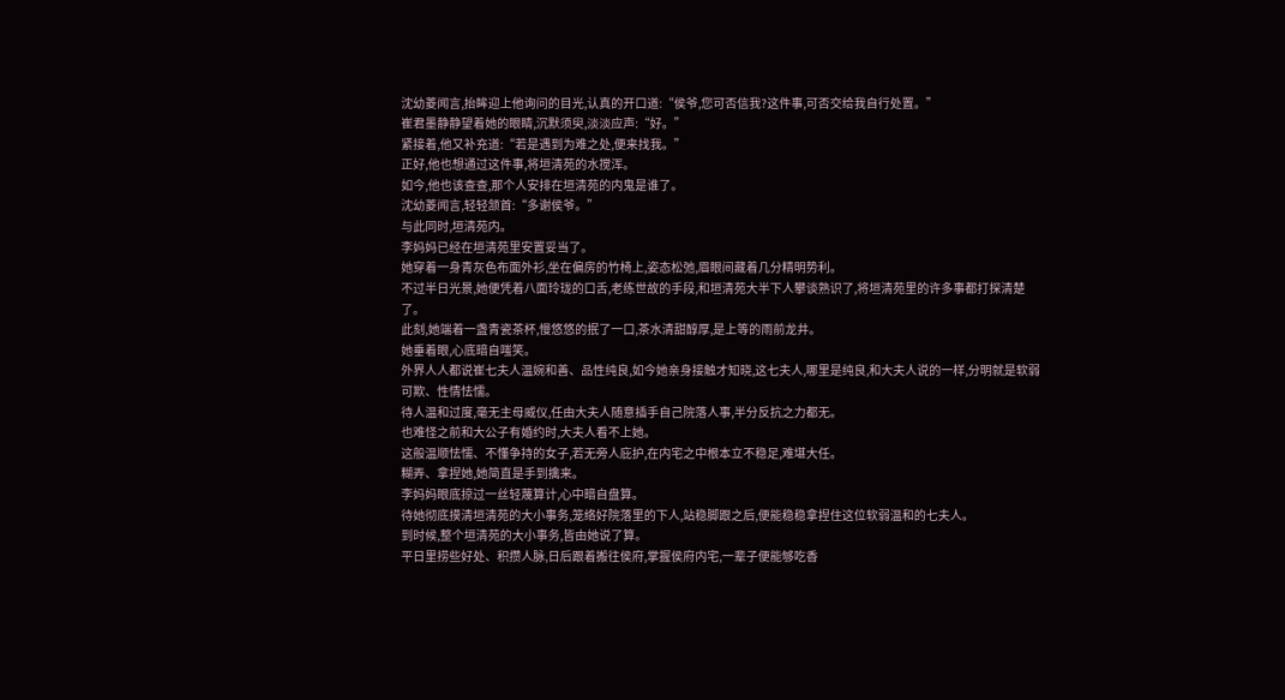沈幼菱闻言,抬眸迎上他询问的目光,认真的开口道:“侯爷,您可否信我?这件事,可否交给我自行处置。”
崔君墨静静望着她的眼睛,沉默须臾,淡淡应声:“好。”
紧接着,他又补充道:“若是遇到为难之处,便来找我。”
正好,他也想通过这件事,将垣清苑的水搅浑。
如今,他也该查查,那个人安排在垣清苑的内鬼是谁了。
沈幼菱闻言,轻轻颔首:“多谢侯爷。”
与此同时,垣清苑内。
李妈妈已经在垣清苑里安置妥当了。
她穿着一身青灰色布面外衫,坐在偏房的竹椅上,姿态松弛,眉眼间藏着几分精明势利。
不过半日光景,她便凭着八面玲珑的口舌,老练世故的手段,和垣清苑大半下人攀谈熟识了,将垣清苑里的许多事都打探清楚了。
此刻,她端着一盏青瓷茶杯,慢悠悠的抿了一口,茶水清甜醇厚,是上等的雨前龙井。
她垂着眼,心底暗自嗤笑。
外界人人都说崔七夫人温婉和善、品性纯良,如今她亲身接触才知晓,这七夫人,哪里是纯良,和大夫人说的一样,分明就是软弱可欺、性情怯懦。
待人温和过度,毫无主母威仪,任由大夫人随意插手自己院落人事,半分反抗之力都无。
也难怪之前和大公子有婚约时,大夫人看不上她。
这般温顺怯懦、不懂争持的女子,若无旁人庇护,在内宅之中根本立不稳足,难堪大任。
糊弄、拿捏她,她简直是手到擒来。
李妈妈眼底掠过一丝轻蔑算计,心中暗自盘算。
待她彻底摸清垣清苑的大小事务,笼络好院落里的下人,站稳脚跟之后,便能稳稳拿捏住这位软弱温和的七夫人。
到时候,整个垣清苑的大小事务,皆由她说了算。
平日里捞些好处、积攒人脉,日后跟着搬往侯府,掌握侯府内宅,一辈子便能够吃香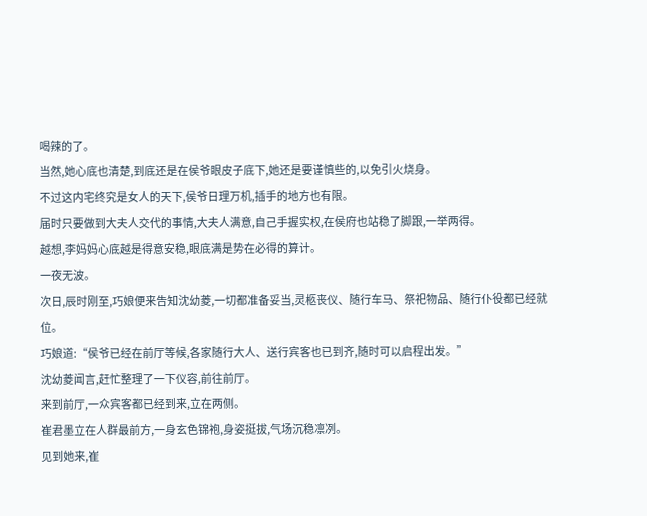喝辣的了。
当然,她心底也清楚,到底还是在侯爷眼皮子底下,她还是要谨慎些的,以免引火烧身。
不过这内宅终究是女人的天下,侯爷日理万机,插手的地方也有限。
届时只要做到大夫人交代的事情,大夫人满意,自己手握实权,在侯府也站稳了脚跟,一举两得。
越想,李妈妈心底越是得意安稳,眼底满是势在必得的算计。
一夜无波。
次日,辰时刚至,巧娘便来告知沈幼菱,一切都准备妥当,灵柩丧仪、随行车马、祭祀物品、随行仆役都已经就位。
巧娘道:“侯爷已经在前厅等候,各家随行大人、送行宾客也已到齐,随时可以启程出发。”
沈幼菱闻言,赶忙整理了一下仪容,前往前厅。
来到前厅,一众宾客都已经到来,立在两侧。
崔君墨立在人群最前方,一身玄色锦袍,身姿挺拔,气场沉稳凛冽。
见到她来,崔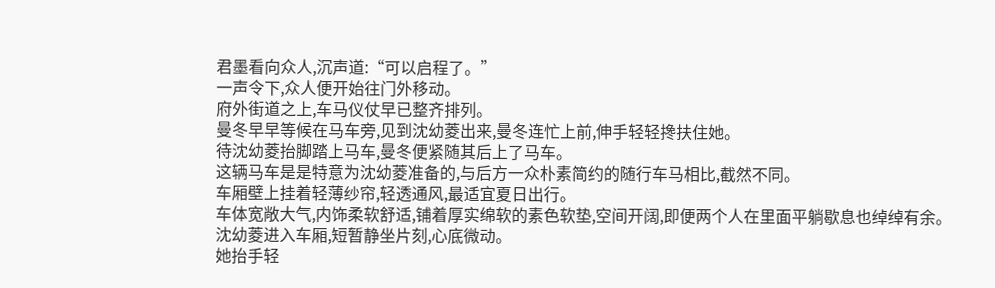君墨看向众人,沉声道:“可以启程了。”
一声令下,众人便开始往门外移动。
府外街道之上,车马仪仗早已整齐排列。
曼冬早早等候在马车旁,见到沈幼菱出来,曼冬连忙上前,伸手轻轻搀扶住她。
待沈幼菱抬脚踏上马车,曼冬便紧随其后上了马车。
这辆马车是是特意为沈幼菱准备的,与后方一众朴素简约的随行车马相比,截然不同。
车厢壁上挂着轻薄纱帘,轻透通风,最适宜夏日出行。
车体宽敞大气,内饰柔软舒适,铺着厚实绵软的素色软垫,空间开阔,即便两个人在里面平躺歇息也绰绰有余。
沈幼菱进入车厢,短暂静坐片刻,心底微动。
她抬手轻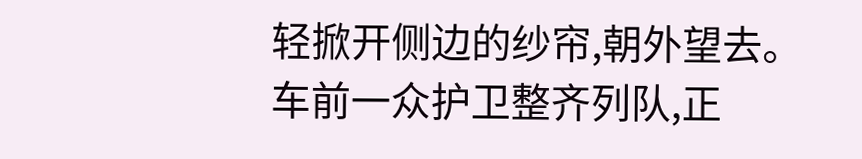轻掀开侧边的纱帘,朝外望去。
车前一众护卫整齐列队,正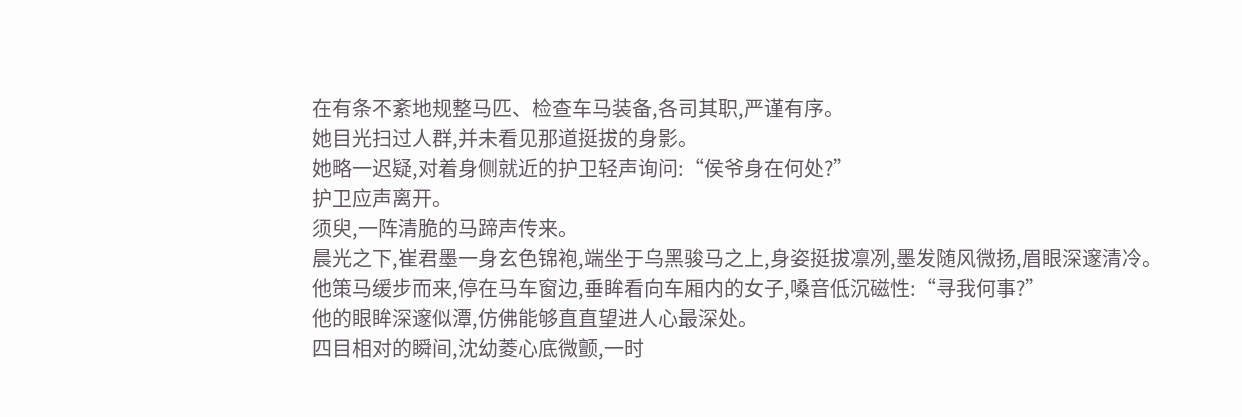在有条不紊地规整马匹、检查车马装备,各司其职,严谨有序。
她目光扫过人群,并未看见那道挺拔的身影。
她略一迟疑,对着身侧就近的护卫轻声询问:“侯爷身在何处?”
护卫应声离开。
须臾,一阵清脆的马蹄声传来。
晨光之下,崔君墨一身玄色锦袍,端坐于乌黑骏马之上,身姿挺拔凛冽,墨发随风微扬,眉眼深邃清冷。
他策马缓步而来,停在马车窗边,垂眸看向车厢内的女子,嗓音低沉磁性:“寻我何事?”
他的眼眸深邃似潭,仿佛能够直直望进人心最深处。
四目相对的瞬间,沈幼菱心底微颤,一时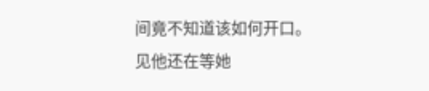间竟不知道该如何开口。
见他还在等她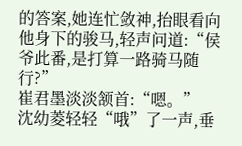的答案,她连忙敛神,抬眼看向他身下的骏马,轻声问道:“侯爷此番,是打算一路骑马随行?”
崔君墨淡淡颔首:“嗯。”
沈幼菱轻轻“哦”了一声,垂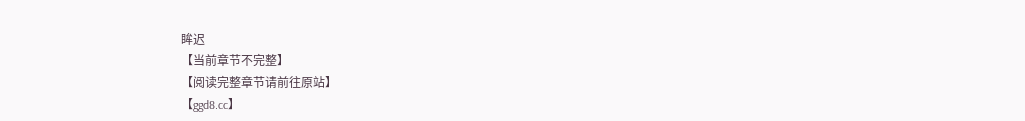眸迟
【当前章节不完整】
【阅读完整章节请前往原站】
【ggd8.cc】